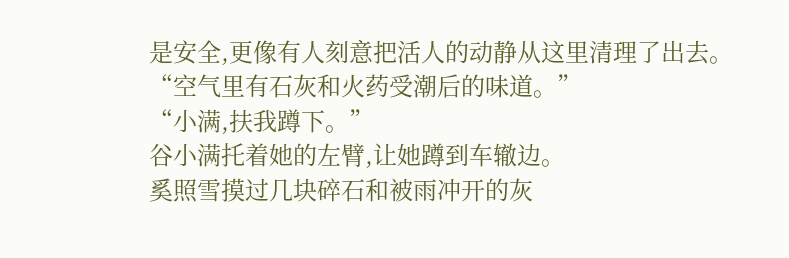是安全,更像有人刻意把活人的动静从这里清理了出去。
“空气里有石灰和火药受潮后的味道。”
“小满,扶我蹲下。”
谷小满托着她的左臂,让她蹲到车辙边。
奚照雪摸过几块碎石和被雨冲开的灰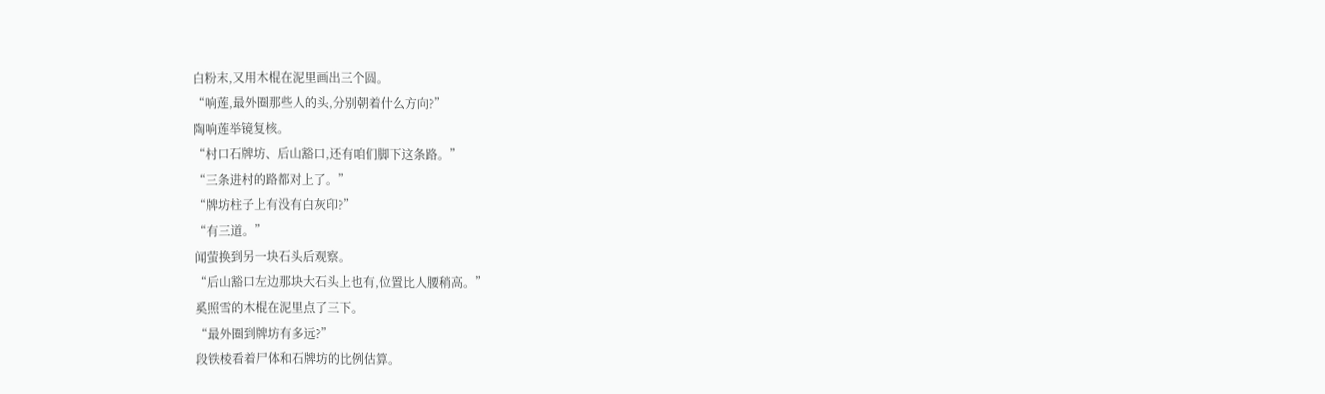白粉末,又用木棍在泥里画出三个圆。
“响莲,最外圈那些人的头,分别朝着什么方向?”
陶响莲举镜复核。
“村口石牌坊、后山豁口,还有咱们脚下这条路。”
“三条进村的路都对上了。”
“牌坊柱子上有没有白灰印?”
“有三道。”
闻萤换到另一块石头后观察。
“后山豁口左边那块大石头上也有,位置比人腰稍高。”
奚照雪的木棍在泥里点了三下。
“最外圈到牌坊有多远?”
段铁棱看着尸体和石牌坊的比例估算。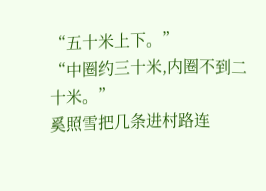“五十米上下。”
“中圈约三十米,内圈不到二十米。”
奚照雪把几条进村路连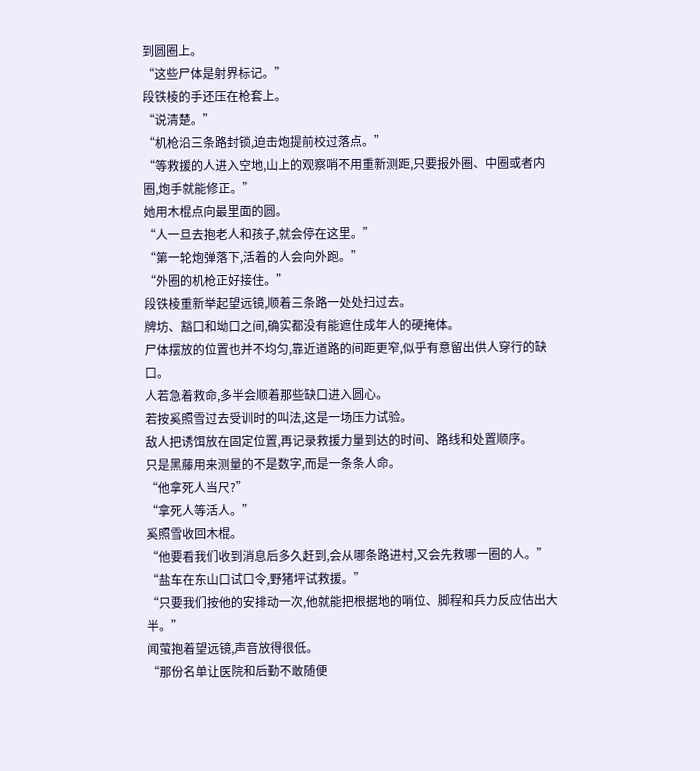到圆圈上。
“这些尸体是射界标记。”
段铁棱的手还压在枪套上。
“说清楚。”
“机枪沿三条路封锁,迫击炮提前校过落点。”
“等救援的人进入空地,山上的观察哨不用重新测距,只要报外圈、中圈或者内圈,炮手就能修正。”
她用木棍点向最里面的圆。
“人一旦去抱老人和孩子,就会停在这里。”
“第一轮炮弹落下,活着的人会向外跑。”
“外圈的机枪正好接住。”
段铁棱重新举起望远镜,顺着三条路一处处扫过去。
牌坊、豁口和坳口之间,确实都没有能遮住成年人的硬掩体。
尸体摆放的位置也并不均匀,靠近道路的间距更窄,似乎有意留出供人穿行的缺口。
人若急着救命,多半会顺着那些缺口进入圆心。
若按奚照雪过去受训时的叫法,这是一场压力试验。
敌人把诱饵放在固定位置,再记录救援力量到达的时间、路线和处置顺序。
只是黑藤用来测量的不是数字,而是一条条人命。
“他拿死人当尺?”
“拿死人等活人。”
奚照雪收回木棍。
“他要看我们收到消息后多久赶到,会从哪条路进村,又会先救哪一圈的人。”
“盐车在东山口试口令,野猪坪试救援。”
“只要我们按他的安排动一次,他就能把根据地的哨位、脚程和兵力反应估出大半。”
闻萤抱着望远镜,声音放得很低。
“那份名单让医院和后勤不敢随便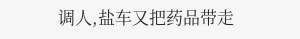调人,盐车又把药品带走